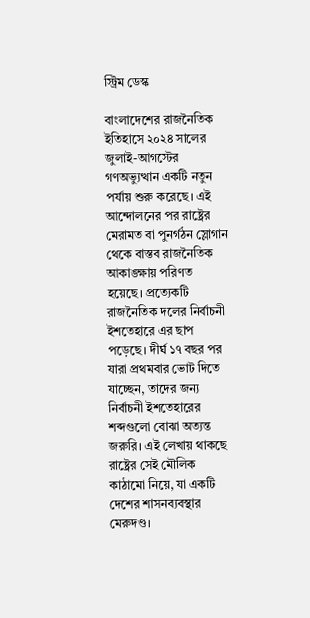স্ট্রিম ডেস্ক

বাংলাদেশের রাজনৈতিক ইতিহাসে ২০২৪ সালের জুলাই-আগস্টের গণঅভ্যুত্থান একটি নতুন পর্যায় শুরু করেছে। এই আন্দোলনের পর রাষ্ট্রের মেরামত বা পুনর্গঠন স্লোগান থেকে বাস্তব রাজনৈতিক আকাঙ্ক্ষায় পরিণত হয়েছে। প্রত্যেকটি রাজনৈতিক দলের নির্বাচনী ইশতেহারে এর ছাপ পড়েছে। দীর্ঘ ১৭ বছর পর যারা প্রথমবার ভোট দিতে যাচ্ছেন, তাদের জন্য নির্বাচনী ইশতেহারের শব্দগুলো বোঝা অত্যন্ত জরুরি। এই লেখায় থাকছে রাষ্ট্রের সেই মৌলিক কাঠামো নিয়ে, যা একটি দেশের শাসনব্যবস্থার মেরুদণ্ড।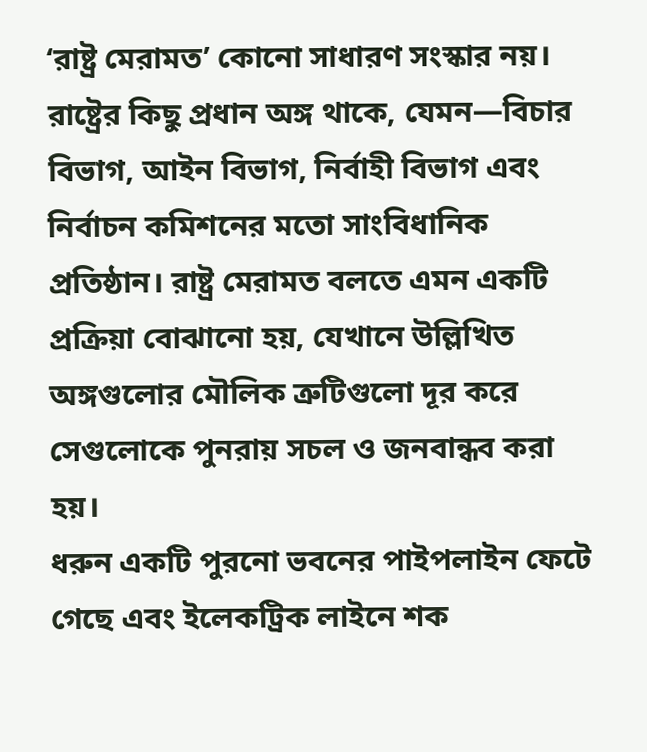‘রাষ্ট্র মেরামত’ কোনো সাধারণ সংস্কার নয়। রাষ্ট্রের কিছু প্রধান অঙ্গ থাকে, যেমন—বিচার বিভাগ, আইন বিভাগ, নির্বাহী বিভাগ এবং নির্বাচন কমিশনের মতো সাংবিধানিক প্রতিষ্ঠান। রাষ্ট্র মেরামত বলতে এমন একটি প্রক্রিয়া বোঝানো হয়, যেখানে উল্লিখিত অঙ্গগুলোর মৌলিক ত্রুটিগুলো দূর করে সেগুলোকে পুনরায় সচল ও জনবান্ধব করা হয়।
ধরুন একটি পুরনো ভবনের পাইপলাইন ফেটে গেছে এবং ইলেকট্রিক লাইনে শক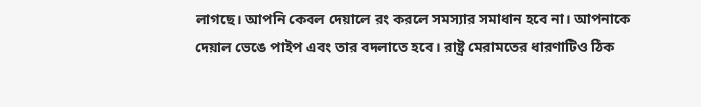লাগছে। আপনি কেবল দেয়ালে রং করলে সমস্যার সমাধান হবে না। আপনাকে দেয়াল ভেঙে পাইপ এবং তার বদলাতে হবে। রাষ্ট্র মেরামতের ধারণাটিও ঠিক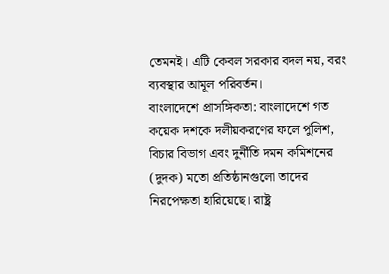তেমনই। এটি কেবল সরকার বদল নয়, বরং ব্যবস্থার আমূল পরিবর্তন।
বাংলাদেশে প্রাসঙ্গিকতা: বাংলাদেশে গত কয়েক দশকে দলীয়করণের ফলে পুলিশ, বিচার বিভাগ এবং দুর্নীতি দমন কমিশনের (দুদক) মতো প্রতিষ্ঠানগুলো তাদের নিরপেক্ষতা হারিয়েছে। রাষ্ট্র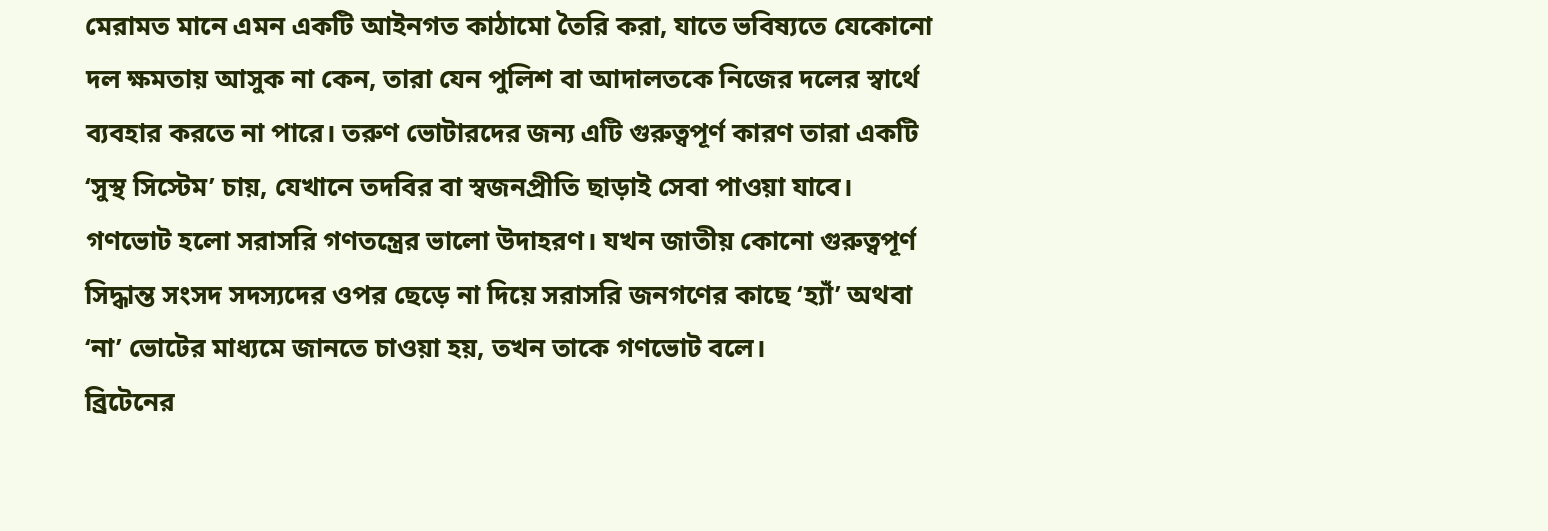মেরামত মানে এমন একটি আইনগত কাঠামো তৈরি করা, যাতে ভবিষ্যতে যেকোনো দল ক্ষমতায় আসুক না কেন, তারা যেন পুলিশ বা আদালতকে নিজের দলের স্বার্থে ব্যবহার করতে না পারে। তরুণ ভোটারদের জন্য এটি গুরুত্বপূর্ণ কারণ তারা একটি ‘সুস্থ সিস্টেম’ চায়, যেখানে তদবির বা স্বজনপ্রীতি ছাড়াই সেবা পাওয়া যাবে।
গণভোট হলো সরাসরি গণতন্ত্রের ভালো উদাহরণ। যখন জাতীয় কোনো গুরুত্বপূর্ণ সিদ্ধান্ত সংসদ সদস্যদের ওপর ছেড়ে না দিয়ে সরাসরি জনগণের কাছে ‘হ্যাঁ’ অথবা ‘না’ ভোটের মাধ্যমে জানতে চাওয়া হয়, তখন তাকে গণভোট বলে।
ব্রিটেনের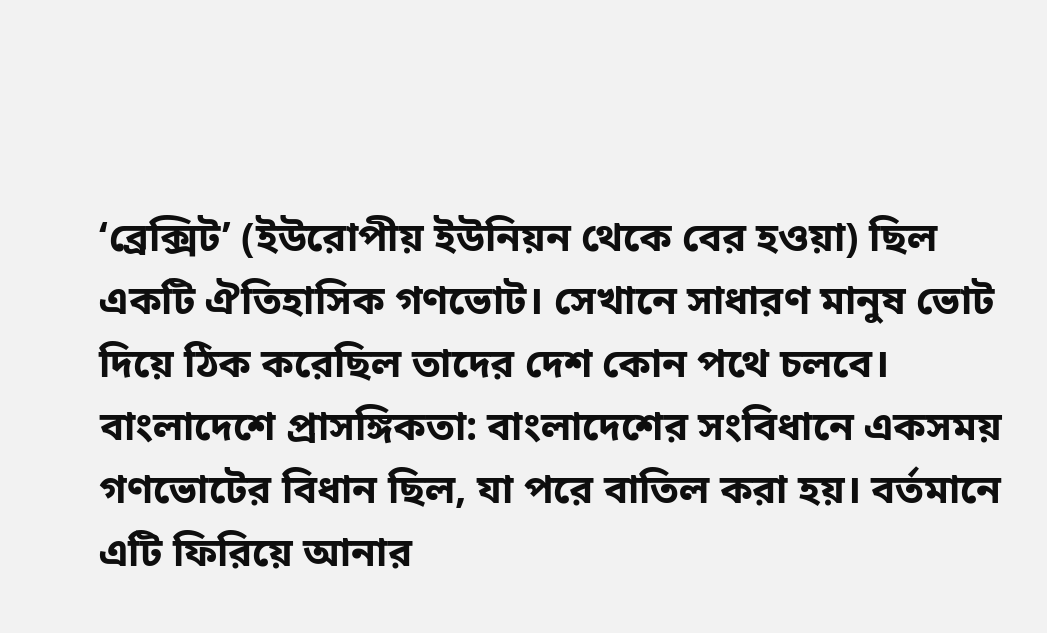‘ব্রেক্সিট’ (ইউরোপীয় ইউনিয়ন থেকে বের হওয়া) ছিল একটি ঐতিহাসিক গণভোট। সেখানে সাধারণ মানুষ ভোট দিয়ে ঠিক করেছিল তাদের দেশ কোন পথে চলবে।
বাংলাদেশে প্রাসঙ্গিকতা: বাংলাদেশের সংবিধানে একসময় গণভোটের বিধান ছিল, যা পরে বাতিল করা হয়। বর্তমানে এটি ফিরিয়ে আনার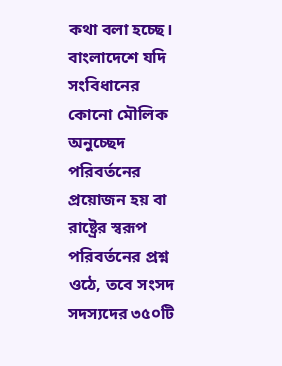কথা বলা হচ্ছে। বাংলাদেশে যদি সংবিধানের কোনো মৌলিক অনুচ্ছেদ পরিবর্তনের প্রয়োজন হয় বা রাষ্ট্রের স্বরূপ পরিবর্তনের প্রশ্ন ওঠে, তবে সংসদ সদস্যদের ৩৫০টি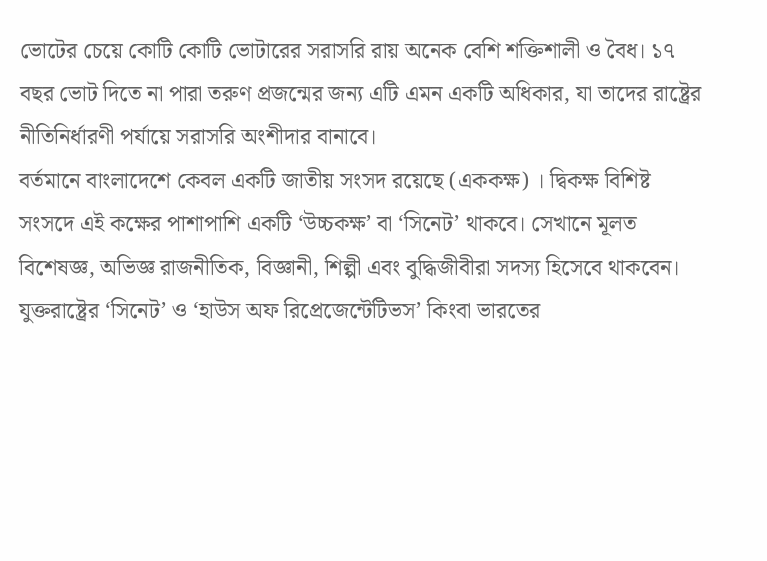ভোটের চেয়ে কোটি কোটি ভোটারের সরাসরি রায় অনেক বেশি শক্তিশালী ও বৈধ। ১৭ বছর ভোট দিতে না পারা তরুণ প্রজন্মের জন্য এটি এমন একটি অধিকার, যা তাদের রাষ্ট্রের নীতিনির্ধারণী পর্যায়ে সরাসরি অংশীদার বানাবে।
বর্তমানে বাংলাদেশে কেবল একটি জাতীয় সংসদ রয়েছে (এককক্ষ) । দ্বিকক্ষ বিশিষ্ট সংসদে এই কক্ষের পাশাপাশি একটি ‘উচ্চকক্ষ’ বা ‘সিনেট’ থাকবে। সেখানে মূলত বিশেষজ্ঞ, অভিজ্ঞ রাজনীতিক, বিজ্ঞানী, শিল্পী এবং বুদ্ধিজীবীরা সদস্য হিসেবে থাকবেন।
যুক্তরাষ্ট্রের ‘সিনেট’ ও ‘হাউস অফ রিপ্রেজেন্টেটিভস’ কিংবা ভারতের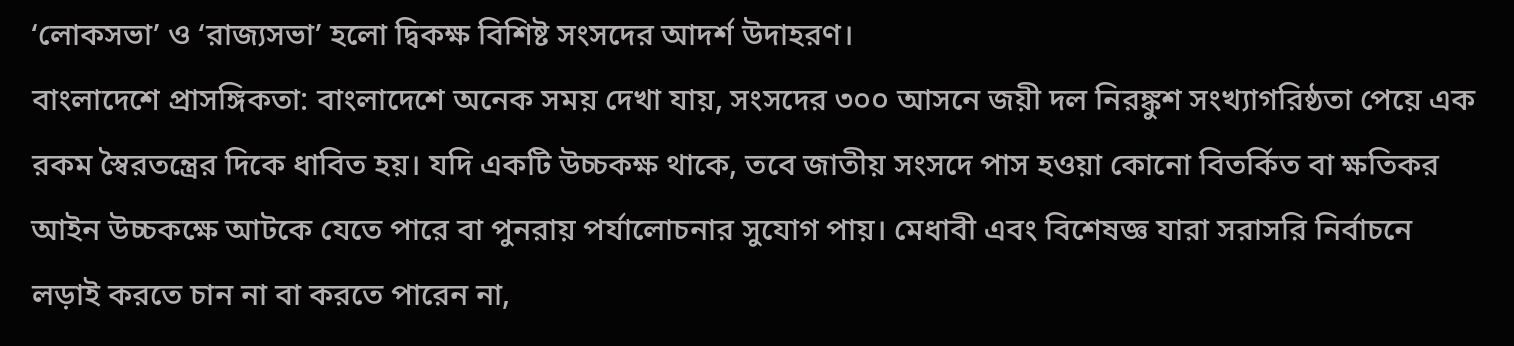‘লোকসভা’ ও ‘রাজ্যসভা’ হলো দ্বিকক্ষ বিশিষ্ট সংসদের আদর্শ উদাহরণ।
বাংলাদেশে প্রাসঙ্গিকতা: বাংলাদেশে অনেক সময় দেখা যায়, সংসদের ৩০০ আসনে জয়ী দল নিরঙ্কুশ সংখ্যাগরিষ্ঠতা পেয়ে এক রকম স্বৈরতন্ত্রের দিকে ধাবিত হয়। যদি একটি উচ্চকক্ষ থাকে, তবে জাতীয় সংসদে পাস হওয়া কোনো বিতর্কিত বা ক্ষতিকর আইন উচ্চকক্ষে আটকে যেতে পারে বা পুনরায় পর্যালোচনার সুযোগ পায়। মেধাবী এবং বিশেষজ্ঞ যারা সরাসরি নির্বাচনে লড়াই করতে চান না বা করতে পারেন না,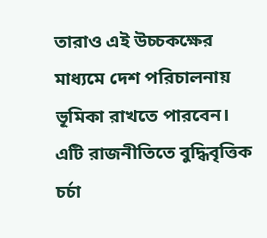তারাও এই উচ্চকক্ষের মাধ্যমে দেশ পরিচালনায় ভূমিকা রাখতে পারবেন। এটি রাজনীতিতে বুদ্ধিবৃত্তিক চর্চা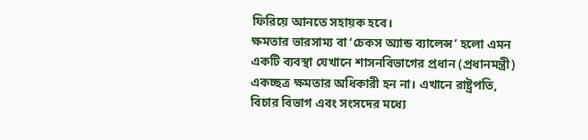ফিরিয়ে আনতে সহায়ক হবে।
ক্ষমতার ভারসাম্য বা ‘চেকস অ্যান্ড ব্যালেন্স’ হলো এমন একটি ব্যবস্থা যেখানে শাসনবিভাগের প্রধান (প্রধানমন্ত্রী) একচ্ছত্র ক্ষমতার অধিকারী হন না। এখানে রাষ্ট্রপতি, বিচার বিভাগ এবং সংসদের মধ্যে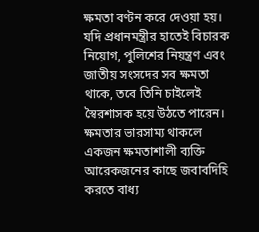ক্ষমতা বণ্টন করে দেওয়া হয়।
যদি প্রধানমন্ত্রীর হাতেই বিচারক নিয়োগ, পুলিশের নিয়ন্ত্রণ এবং জাতীয় সংসদের সব ক্ষমতা থাকে, তবে তিনি চাইলেই স্বৈরশাসক হয়ে উঠতে পারেন। ক্ষমতার ভারসাম্য থাকলে একজন ক্ষমতাশালী ব্যক্তি আরেকজনের কাছে জবাবদিহি করতে বাধ্য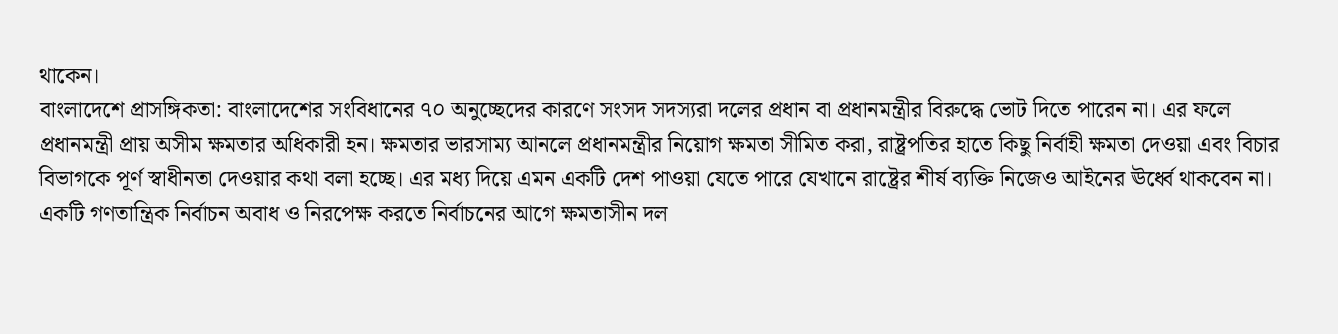থাকেন।
বাংলাদেশে প্রাসঙ্গিকতা: বাংলাদেশের সংবিধানের ৭০ অনুচ্ছেদের কারণে সংসদ সদস্যরা দলের প্রধান বা প্রধানমন্ত্রীর বিরুদ্ধে ভোট দিতে পারেন না। এর ফলে প্রধানমন্ত্রী প্রায় অসীম ক্ষমতার অধিকারী হন। ক্ষমতার ভারসাম্য আনলে প্রধানমন্ত্রীর নিয়োগ ক্ষমতা সীমিত করা, রাষ্ট্রপতির হাতে কিছু নির্বাহী ক্ষমতা দেওয়া এবং বিচার বিভাগকে পূর্ণ স্বাধীনতা দেওয়ার কথা বলা হচ্ছে। এর মধ্য দিয়ে এমন একটি দেশ পাওয়া যেতে পারে যেখানে রাষ্ট্রের শীর্ষ ব্যক্তি নিজেও আইনের ঊর্ধ্বে থাকবেন না।
একটি গণতান্ত্রিক নির্বাচন অবাধ ও নিরপেক্ষ করতে নির্বাচনের আগে ক্ষমতাসীন দল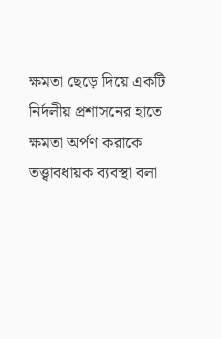ক্ষমতা ছেড়ে দিয়ে একটি নির্দলীয় প্রশাসনের হাতে ক্ষমতা অর্পণ করাকে তত্ত্বাবধায়ক ব্যবস্থা বলা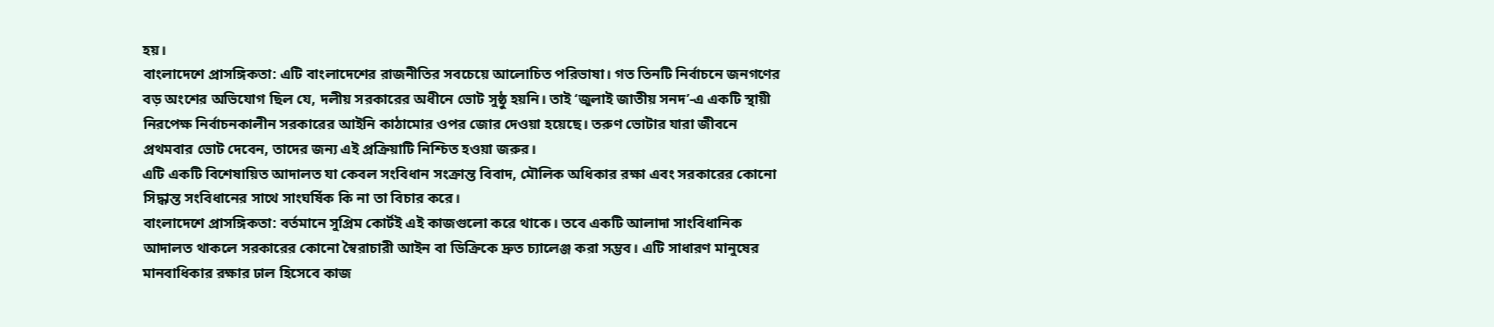হয়।
বাংলাদেশে প্রাসঙ্গিকতা: এটি বাংলাদেশের রাজনীতির সবচেয়ে আলোচিত পরিভাষা। গত তিনটি নির্বাচনে জনগণের বড় অংশের অভিযোগ ছিল যে, দলীয় সরকারের অধীনে ভোট সুষ্ঠু হয়নি। তাই ‘জুলাই জাতীয় সনদ’-এ একটি স্থায়ী নিরপেক্ষ নির্বাচনকালীন সরকারের আইনি কাঠামোর ওপর জোর দেওয়া হয়েছে। তরুণ ভোটার যারা জীবনে প্রথমবার ভোট দেবেন, তাদের জন্য এই প্রক্রিয়াটি নিশ্চিত হওয়া জরুর।
এটি একটি বিশেষায়িত আদালত যা কেবল সংবিধান সংক্রান্ত বিবাদ, মৌলিক অধিকার রক্ষা এবং সরকারের কোনো সিদ্ধান্ত সংবিধানের সাথে সাংঘর্ষিক কি না তা বিচার করে।
বাংলাদেশে প্রাসঙ্গিকতা: বর্তমানে সুপ্রিম কোর্টই এই কাজগুলো করে থাকে। তবে একটি আলাদা সাংবিধানিক আদালত থাকলে সরকারের কোনো স্বৈরাচারী আইন বা ডিক্রিকে দ্রুত চ্যালেঞ্জ করা সম্ভব। এটি সাধারণ মানুষের মানবাধিকার রক্ষার ঢাল হিসেবে কাজ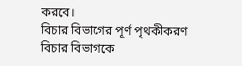করবে।
বিচার বিভাগের পূর্ণ পৃথকীকরণ
বিচার বিভাগকে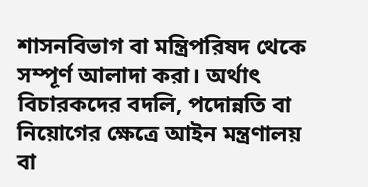শাসনবিভাগ বা মন্ত্রিপরিষদ থেকে সম্পূর্ণ আলাদা করা। অর্থাৎ বিচারকদের বদলি, পদোন্নতি বা নিয়োগের ক্ষেত্রে আইন মন্ত্রণালয় বা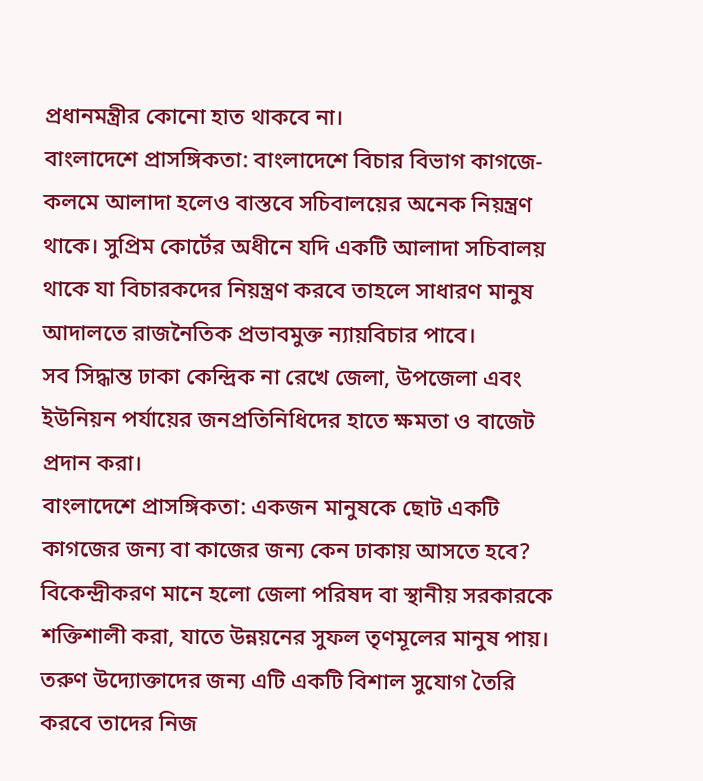প্রধানমন্ত্রীর কোনো হাত থাকবে না।
বাংলাদেশে প্রাসঙ্গিকতা: বাংলাদেশে বিচার বিভাগ কাগজে-কলমে আলাদা হলেও বাস্তবে সচিবালয়ের অনেক নিয়ন্ত্রণ থাকে। সুপ্রিম কোর্টের অধীনে যদি একটি আলাদা সচিবালয় থাকে যা বিচারকদের নিয়ন্ত্রণ করবে তাহলে সাধারণ মানুষ আদালতে রাজনৈতিক প্রভাবমুক্ত ন্যায়বিচার পাবে।
সব সিদ্ধান্ত ঢাকা কেন্দ্রিক না রেখে জেলা, উপজেলা এবং ইউনিয়ন পর্যায়ের জনপ্রতিনিধিদের হাতে ক্ষমতা ও বাজেট প্রদান করা।
বাংলাদেশে প্রাসঙ্গিকতা: একজন মানুষকে ছোট একটি কাগজের জন্য বা কাজের জন্য কেন ঢাকায় আসতে হবে? বিকেন্দ্রীকরণ মানে হলো জেলা পরিষদ বা স্থানীয় সরকারকে শক্তিশালী করা, যাতে উন্নয়নের সুফল তৃণমূলের মানুষ পায়। তরুণ উদ্যোক্তাদের জন্য এটি একটি বিশাল সুযোগ তৈরি করবে তাদের নিজ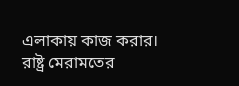এলাকায় কাজ করার।
রাষ্ট্র মেরামতের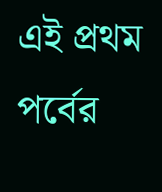এই প্রথম পর্বের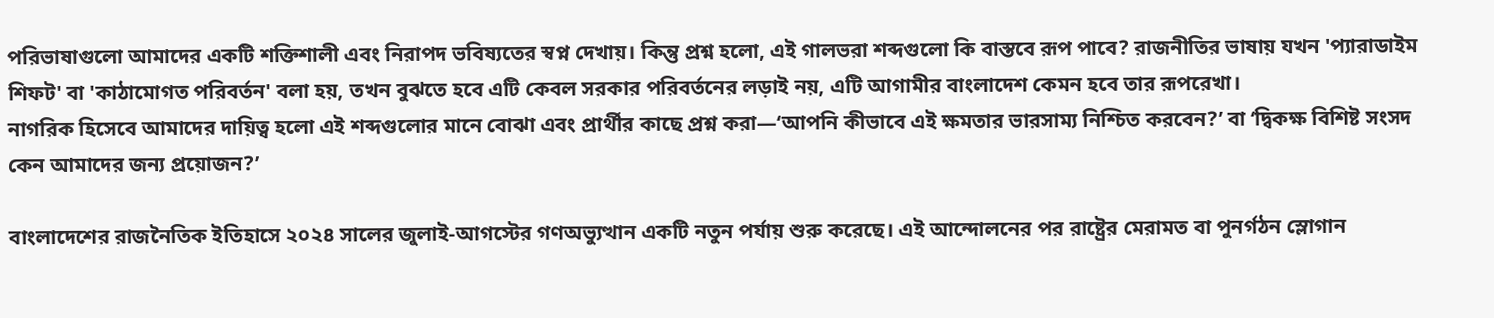পরিভাষাগুলো আমাদের একটি শক্তিশালী এবং নিরাপদ ভবিষ্যতের স্বপ্ন দেখায়। কিন্তু প্রশ্ন হলো, এই গালভরা শব্দগুলো কি বাস্তবে রূপ পাবে? রাজনীতির ভাষায় যখন 'প্যারাডাইম শিফট' বা 'কাঠামোগত পরিবর্তন' বলা হয়, তখন বুঝতে হবে এটি কেবল সরকার পরিবর্তনের লড়াই নয়, এটি আগামীর বাংলাদেশ কেমন হবে তার রূপরেখা।
নাগরিক হিসেবে আমাদের দায়িত্ব হলো এই শব্দগুলোর মানে বোঝা এবং প্রার্থীর কাছে প্রশ্ন করা—‘আপনি কীভাবে এই ক্ষমতার ভারসাম্য নিশ্চিত করবেন?’ বা ‘দ্বিকক্ষ বিশিষ্ট সংসদ কেন আমাদের জন্য প্রয়োজন?’

বাংলাদেশের রাজনৈতিক ইতিহাসে ২০২৪ সালের জুলাই-আগস্টের গণঅভ্যুত্থান একটি নতুন পর্যায় শুরু করেছে। এই আন্দোলনের পর রাষ্ট্রের মেরামত বা পুনর্গঠন স্লোগান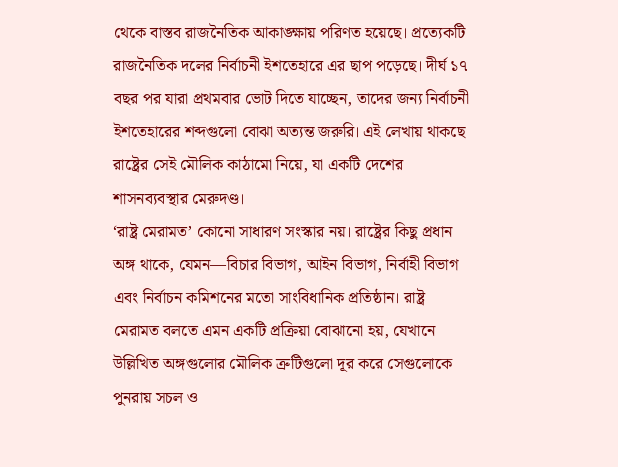থেকে বাস্তব রাজনৈতিক আকাঙ্ক্ষায় পরিণত হয়েছে। প্রত্যেকটি রাজনৈতিক দলের নির্বাচনী ইশতেহারে এর ছাপ পড়েছে। দীর্ঘ ১৭ বছর পর যারা প্রথমবার ভোট দিতে যাচ্ছেন, তাদের জন্য নির্বাচনী ইশতেহারের শব্দগুলো বোঝা অত্যন্ত জরুরি। এই লেখায় থাকছে রাষ্ট্রের সেই মৌলিক কাঠামো নিয়ে, যা একটি দেশের শাসনব্যবস্থার মেরুদণ্ড।
‘রাষ্ট্র মেরামত’ কোনো সাধারণ সংস্কার নয়। রাষ্ট্রের কিছু প্রধান অঙ্গ থাকে, যেমন—বিচার বিভাগ, আইন বিভাগ, নির্বাহী বিভাগ এবং নির্বাচন কমিশনের মতো সাংবিধানিক প্রতিষ্ঠান। রাষ্ট্র মেরামত বলতে এমন একটি প্রক্রিয়া বোঝানো হয়, যেখানে উল্লিখিত অঙ্গগুলোর মৌলিক ত্রুটিগুলো দূর করে সেগুলোকে পুনরায় সচল ও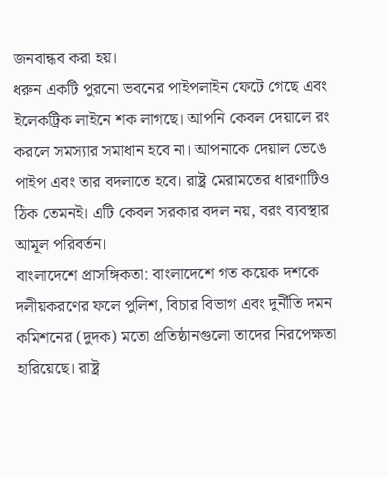জনবান্ধব করা হয়।
ধরুন একটি পুরনো ভবনের পাইপলাইন ফেটে গেছে এবং ইলেকট্রিক লাইনে শক লাগছে। আপনি কেবল দেয়ালে রং করলে সমস্যার সমাধান হবে না। আপনাকে দেয়াল ভেঙে পাইপ এবং তার বদলাতে হবে। রাষ্ট্র মেরামতের ধারণাটিও ঠিক তেমনই। এটি কেবল সরকার বদল নয়, বরং ব্যবস্থার আমূল পরিবর্তন।
বাংলাদেশে প্রাসঙ্গিকতা: বাংলাদেশে গত কয়েক দশকে দলীয়করণের ফলে পুলিশ, বিচার বিভাগ এবং দুর্নীতি দমন কমিশনের (দুদক) মতো প্রতিষ্ঠানগুলো তাদের নিরপেক্ষতা হারিয়েছে। রাষ্ট্র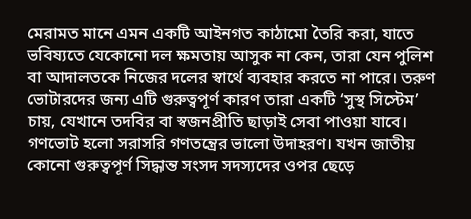মেরামত মানে এমন একটি আইনগত কাঠামো তৈরি করা, যাতে ভবিষ্যতে যেকোনো দল ক্ষমতায় আসুক না কেন, তারা যেন পুলিশ বা আদালতকে নিজের দলের স্বার্থে ব্যবহার করতে না পারে। তরুণ ভোটারদের জন্য এটি গুরুত্বপূর্ণ কারণ তারা একটি ‘সুস্থ সিস্টেম’ চায়, যেখানে তদবির বা স্বজনপ্রীতি ছাড়াই সেবা পাওয়া যাবে।
গণভোট হলো সরাসরি গণতন্ত্রের ভালো উদাহরণ। যখন জাতীয় কোনো গুরুত্বপূর্ণ সিদ্ধান্ত সংসদ সদস্যদের ওপর ছেড়ে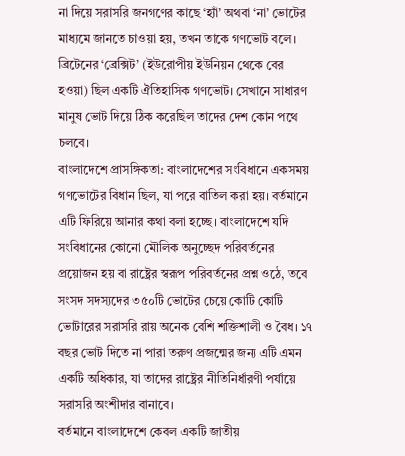না দিয়ে সরাসরি জনগণের কাছে ‘হ্যাঁ’ অথবা ‘না’ ভোটের মাধ্যমে জানতে চাওয়া হয়, তখন তাকে গণভোট বলে।
ব্রিটেনের ‘ব্রেক্সিট’ (ইউরোপীয় ইউনিয়ন থেকে বের হওয়া) ছিল একটি ঐতিহাসিক গণভোট। সেখানে সাধারণ মানুষ ভোট দিয়ে ঠিক করেছিল তাদের দেশ কোন পথে চলবে।
বাংলাদেশে প্রাসঙ্গিকতা: বাংলাদেশের সংবিধানে একসময় গণভোটের বিধান ছিল, যা পরে বাতিল করা হয়। বর্তমানে এটি ফিরিয়ে আনার কথা বলা হচ্ছে। বাংলাদেশে যদি সংবিধানের কোনো মৌলিক অনুচ্ছেদ পরিবর্তনের প্রয়োজন হয় বা রাষ্ট্রের স্বরূপ পরিবর্তনের প্রশ্ন ওঠে, তবে সংসদ সদস্যদের ৩৫০টি ভোটের চেয়ে কোটি কোটি ভোটারের সরাসরি রায় অনেক বেশি শক্তিশালী ও বৈধ। ১৭ বছর ভোট দিতে না পারা তরুণ প্রজন্মের জন্য এটি এমন একটি অধিকার, যা তাদের রাষ্ট্রের নীতিনির্ধারণী পর্যায়ে সরাসরি অংশীদার বানাবে।
বর্তমানে বাংলাদেশে কেবল একটি জাতীয়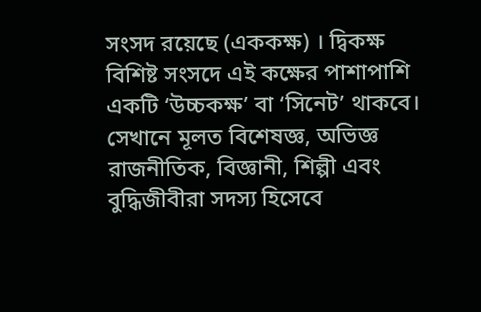সংসদ রয়েছে (এককক্ষ) । দ্বিকক্ষ বিশিষ্ট সংসদে এই কক্ষের পাশাপাশি একটি ‘উচ্চকক্ষ’ বা ‘সিনেট’ থাকবে। সেখানে মূলত বিশেষজ্ঞ, অভিজ্ঞ রাজনীতিক, বিজ্ঞানী, শিল্পী এবং বুদ্ধিজীবীরা সদস্য হিসেবে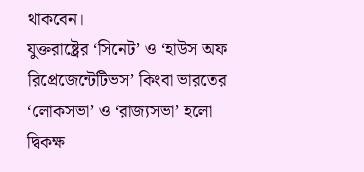থাকবেন।
যুক্তরাষ্ট্রের ‘সিনেট’ ও ‘হাউস অফ রিপ্রেজেন্টেটিভস’ কিংবা ভারতের ‘লোকসভা’ ও ‘রাজ্যসভা’ হলো দ্বিকক্ষ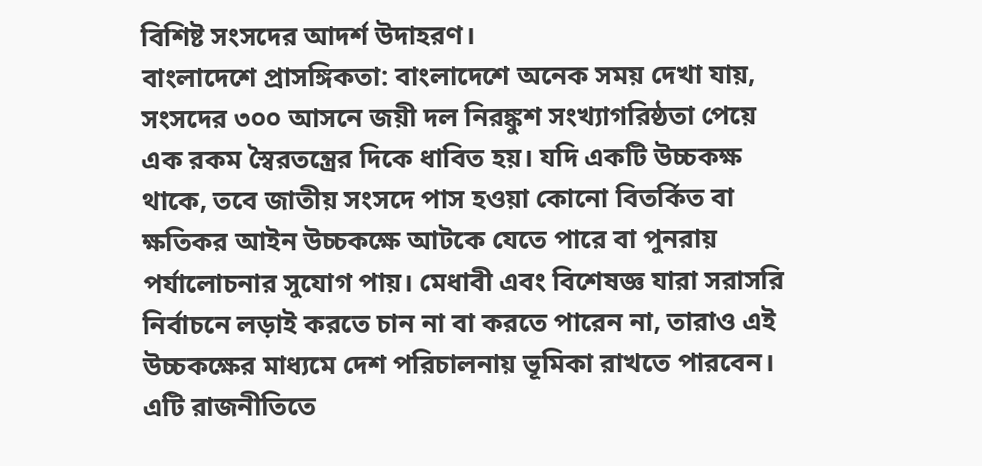বিশিষ্ট সংসদের আদর্শ উদাহরণ।
বাংলাদেশে প্রাসঙ্গিকতা: বাংলাদেশে অনেক সময় দেখা যায়, সংসদের ৩০০ আসনে জয়ী দল নিরঙ্কুশ সংখ্যাগরিষ্ঠতা পেয়ে এক রকম স্বৈরতন্ত্রের দিকে ধাবিত হয়। যদি একটি উচ্চকক্ষ থাকে, তবে জাতীয় সংসদে পাস হওয়া কোনো বিতর্কিত বা ক্ষতিকর আইন উচ্চকক্ষে আটকে যেতে পারে বা পুনরায় পর্যালোচনার সুযোগ পায়। মেধাবী এবং বিশেষজ্ঞ যারা সরাসরি নির্বাচনে লড়াই করতে চান না বা করতে পারেন না, তারাও এই উচ্চকক্ষের মাধ্যমে দেশ পরিচালনায় ভূমিকা রাখতে পারবেন। এটি রাজনীতিতে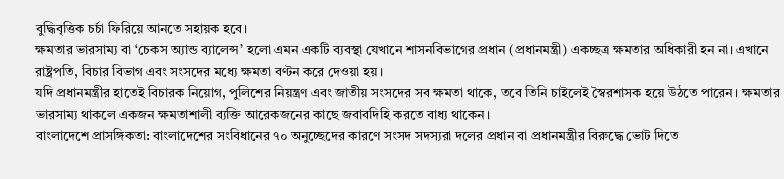বুদ্ধিবৃত্তিক চর্চা ফিরিয়ে আনতে সহায়ক হবে।
ক্ষমতার ভারসাম্য বা ‘চেকস অ্যান্ড ব্যালেন্স’ হলো এমন একটি ব্যবস্থা যেখানে শাসনবিভাগের প্রধান (প্রধানমন্ত্রী) একচ্ছত্র ক্ষমতার অধিকারী হন না। এখানে রাষ্ট্রপতি, বিচার বিভাগ এবং সংসদের মধ্যে ক্ষমতা বণ্টন করে দেওয়া হয়।
যদি প্রধানমন্ত্রীর হাতেই বিচারক নিয়োগ, পুলিশের নিয়ন্ত্রণ এবং জাতীয় সংসদের সব ক্ষমতা থাকে, তবে তিনি চাইলেই স্বৈরশাসক হয়ে উঠতে পারেন। ক্ষমতার ভারসাম্য থাকলে একজন ক্ষমতাশালী ব্যক্তি আরেকজনের কাছে জবাবদিহি করতে বাধ্য থাকেন।
বাংলাদেশে প্রাসঙ্গিকতা: বাংলাদেশের সংবিধানের ৭০ অনুচ্ছেদের কারণে সংসদ সদস্যরা দলের প্রধান বা প্রধানমন্ত্রীর বিরুদ্ধে ভোট দিতে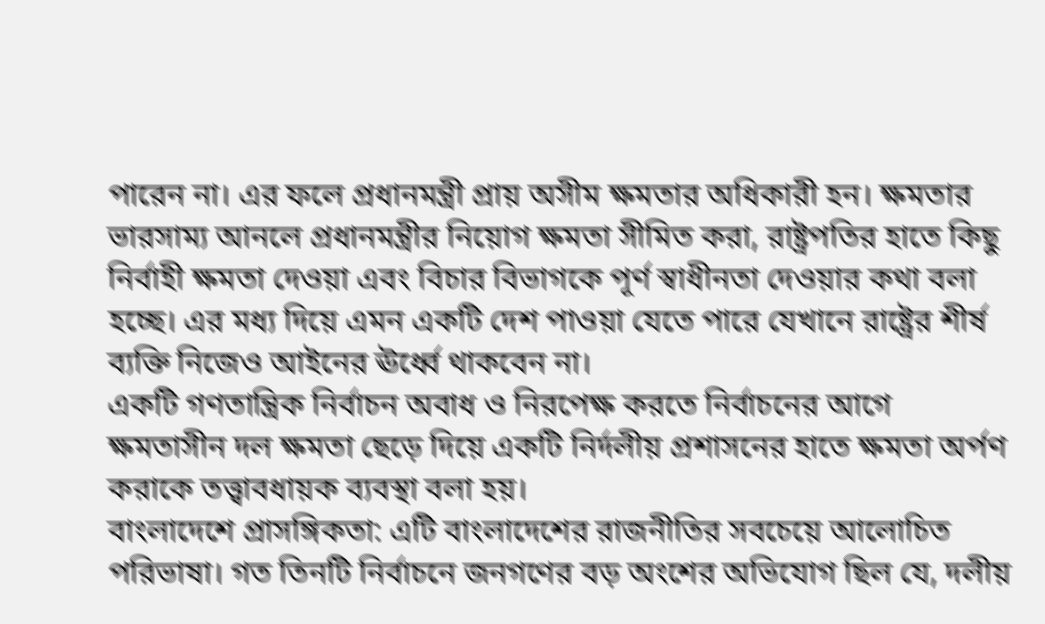পারেন না। এর ফলে প্রধানমন্ত্রী প্রায় অসীম ক্ষমতার অধিকারী হন। ক্ষমতার ভারসাম্য আনলে প্রধানমন্ত্রীর নিয়োগ ক্ষমতা সীমিত করা, রাষ্ট্রপতির হাতে কিছু নির্বাহী ক্ষমতা দেওয়া এবং বিচার বিভাগকে পূর্ণ স্বাধীনতা দেওয়ার কথা বলা হচ্ছে। এর মধ্য দিয়ে এমন একটি দেশ পাওয়া যেতে পারে যেখানে রাষ্ট্রের শীর্ষ ব্যক্তি নিজেও আইনের ঊর্ধ্বে থাকবেন না।
একটি গণতান্ত্রিক নির্বাচন অবাধ ও নিরপেক্ষ করতে নির্বাচনের আগে ক্ষমতাসীন দল ক্ষমতা ছেড়ে দিয়ে একটি নির্দলীয় প্রশাসনের হাতে ক্ষমতা অর্পণ করাকে তত্ত্বাবধায়ক ব্যবস্থা বলা হয়।
বাংলাদেশে প্রাসঙ্গিকতা: এটি বাংলাদেশের রাজনীতির সবচেয়ে আলোচিত পরিভাষা। গত তিনটি নির্বাচনে জনগণের বড় অংশের অভিযোগ ছিল যে, দলীয়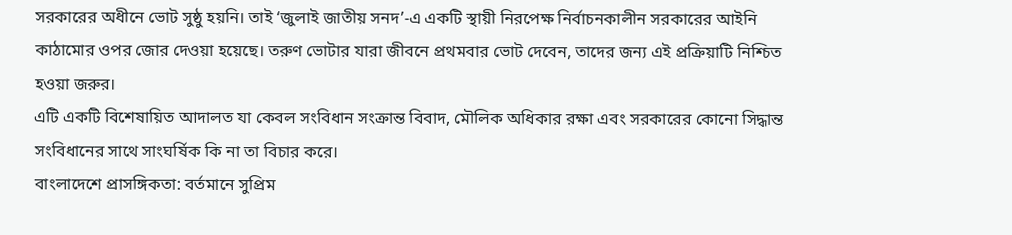সরকারের অধীনে ভোট সুষ্ঠু হয়নি। তাই ‘জুলাই জাতীয় সনদ’-এ একটি স্থায়ী নিরপেক্ষ নির্বাচনকালীন সরকারের আইনি কাঠামোর ওপর জোর দেওয়া হয়েছে। তরুণ ভোটার যারা জীবনে প্রথমবার ভোট দেবেন, তাদের জন্য এই প্রক্রিয়াটি নিশ্চিত হওয়া জরুর।
এটি একটি বিশেষায়িত আদালত যা কেবল সংবিধান সংক্রান্ত বিবাদ, মৌলিক অধিকার রক্ষা এবং সরকারের কোনো সিদ্ধান্ত সংবিধানের সাথে সাংঘর্ষিক কি না তা বিচার করে।
বাংলাদেশে প্রাসঙ্গিকতা: বর্তমানে সুপ্রিম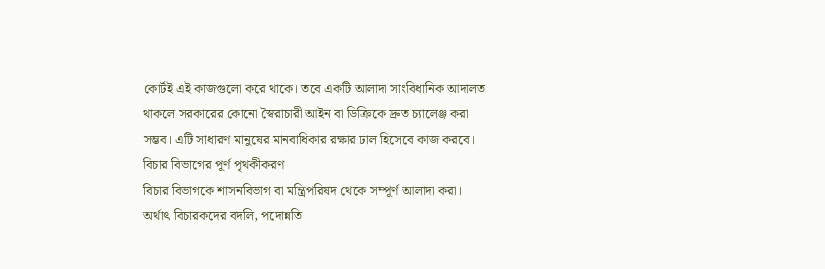কোর্টই এই কাজগুলো করে থাকে। তবে একটি আলাদা সাংবিধানিক আদালত থাকলে সরকারের কোনো স্বৈরাচারী আইন বা ডিক্রিকে দ্রুত চ্যালেঞ্জ করা সম্ভব। এটি সাধারণ মানুষের মানবাধিকার রক্ষার ঢাল হিসেবে কাজ করবে।
বিচার বিভাগের পূর্ণ পৃথকীকরণ
বিচার বিভাগকে শাসনবিভাগ বা মন্ত্রিপরিষদ থেকে সম্পূর্ণ আলাদা করা। অর্থাৎ বিচারকদের বদলি, পদোন্নতি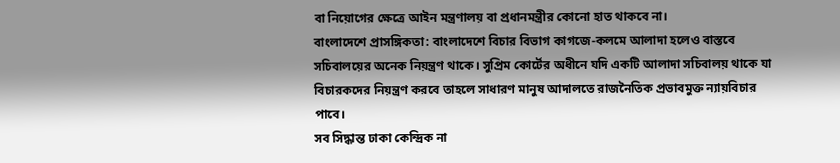বা নিয়োগের ক্ষেত্রে আইন মন্ত্রণালয় বা প্রধানমন্ত্রীর কোনো হাত থাকবে না।
বাংলাদেশে প্রাসঙ্গিকতা: বাংলাদেশে বিচার বিভাগ কাগজে-কলমে আলাদা হলেও বাস্তবে সচিবালয়ের অনেক নিয়ন্ত্রণ থাকে। সুপ্রিম কোর্টের অধীনে যদি একটি আলাদা সচিবালয় থাকে যা বিচারকদের নিয়ন্ত্রণ করবে তাহলে সাধারণ মানুষ আদালতে রাজনৈতিক প্রভাবমুক্ত ন্যায়বিচার পাবে।
সব সিদ্ধান্ত ঢাকা কেন্দ্রিক না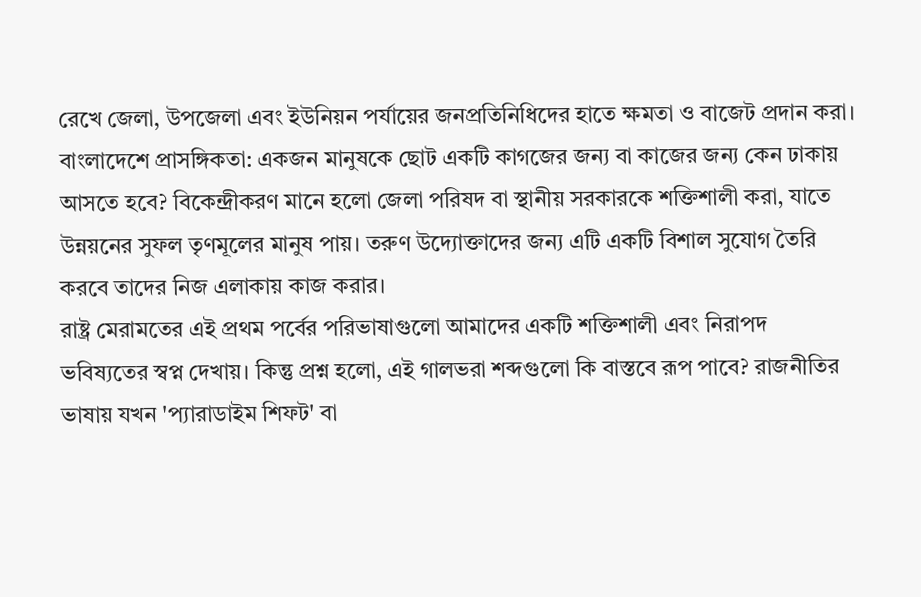রেখে জেলা, উপজেলা এবং ইউনিয়ন পর্যায়ের জনপ্রতিনিধিদের হাতে ক্ষমতা ও বাজেট প্রদান করা।
বাংলাদেশে প্রাসঙ্গিকতা: একজন মানুষকে ছোট একটি কাগজের জন্য বা কাজের জন্য কেন ঢাকায় আসতে হবে? বিকেন্দ্রীকরণ মানে হলো জেলা পরিষদ বা স্থানীয় সরকারকে শক্তিশালী করা, যাতে উন্নয়নের সুফল তৃণমূলের মানুষ পায়। তরুণ উদ্যোক্তাদের জন্য এটি একটি বিশাল সুযোগ তৈরি করবে তাদের নিজ এলাকায় কাজ করার।
রাষ্ট্র মেরামতের এই প্রথম পর্বের পরিভাষাগুলো আমাদের একটি শক্তিশালী এবং নিরাপদ ভবিষ্যতের স্বপ্ন দেখায়। কিন্তু প্রশ্ন হলো, এই গালভরা শব্দগুলো কি বাস্তবে রূপ পাবে? রাজনীতির ভাষায় যখন 'প্যারাডাইম শিফট' বা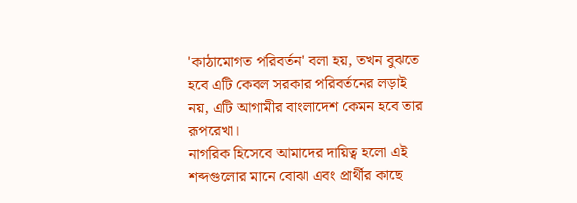'কাঠামোগত পরিবর্তন' বলা হয়, তখন বুঝতে হবে এটি কেবল সরকার পরিবর্তনের লড়াই নয়, এটি আগামীর বাংলাদেশ কেমন হবে তার রূপরেখা।
নাগরিক হিসেবে আমাদের দায়িত্ব হলো এই শব্দগুলোর মানে বোঝা এবং প্রার্থীর কাছে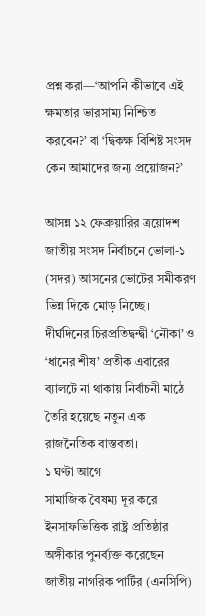প্রশ্ন করা—‘আপনি কীভাবে এই ক্ষমতার ভারসাম্য নিশ্চিত করবেন?’ বা ‘দ্বিকক্ষ বিশিষ্ট সংসদ কেন আমাদের জন্য প্রয়োজন?’

আসন্ন ১২ ফেব্রুয়ারির ত্রয়োদশ জাতীয় সংসদ নির্বাচনে ভোলা-১ (সদর) আসনের ভোটের সমীকরণ ভিন্ন দিকে মোড় নিচ্ছে। দীর্ঘদিনের চিরপ্রতিদ্বন্দ্বী ‘নৌকা’ ও ‘ধানের শীষ’ প্রতীক এবারের ব্যালটে না থাকায় নির্বাচনী মাঠে তৈরি হয়েছে নতুন এক রাজনৈতিক বাস্তবতা।
১ ঘণ্টা আগে
সামাজিক বৈষম্য দূর করে ইনসাফভিত্তিক রাষ্ট্র প্রতিষ্ঠার অঙ্গীকার পুনর্ব্যক্ত করেছেন জাতীয় নাগরিক পার্টির (এনসিপি)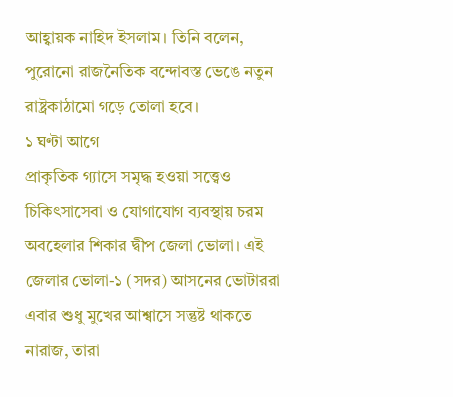আহ্বায়ক নাহিদ ইসলাম। তিনি বলেন, পুরোনো রাজনৈতিক বন্দোবস্ত ভেঙে নতুন রাষ্ট্রকাঠামো গড়ে তোলা হবে।
১ ঘণ্টা আগে
প্রাকৃতিক গ্যাসে সমৃদ্ধ হওয়া সত্ত্বেও চিকিৎসাসেবা ও যোগাযোগ ব্যবস্থায় চরম অবহেলার শিকার দ্বীপ জেলা ভোলা। এই জেলার ভোলা-১ (সদর) আসনের ভোটাররা এবার শুধু মুখের আশ্বাসে সন্তুষ্ট থাকতে নারাজ, তারা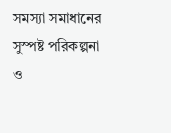সমস্যা সমাধানের সুস্পষ্ট পরিকল্পনা ও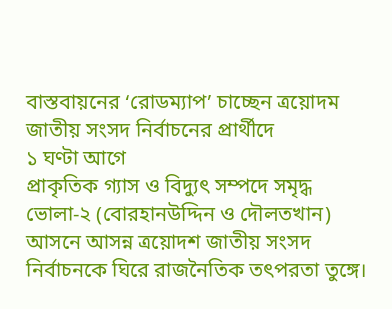বাস্তবায়নের ‘রোডম্যাপ’ চাচ্ছেন ত্রয়োদম জাতীয় সংসদ নির্বাচনের প্রার্থীদে
১ ঘণ্টা আগে
প্রাকৃতিক গ্যাস ও বিদ্যুৎ সম্পদে সমৃদ্ধ ভোলা-২ (বোরহানউদ্দিন ও দৌলতখান) আসনে আসন্ন ত্রয়োদশ জাতীয় সংসদ নির্বাচনকে ঘিরে রাজনৈতিক তৎপরতা তুঙ্গে।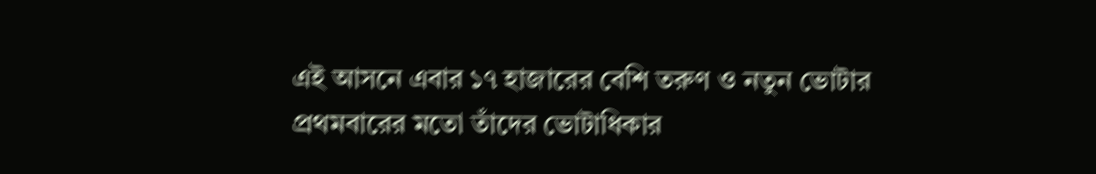এই আসনে এবার ১৭ হাজারের বেশি তরুণ ও নতুন ভোটার প্রথমবারের মতো তাঁদের ভোটাধিকার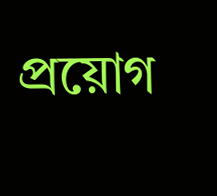প্রয়োগ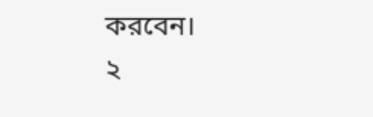করবেন।
২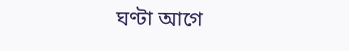ঘণ্টা আগে